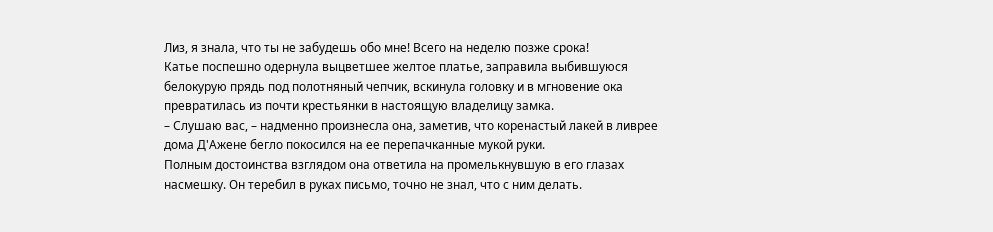Лиз, я знала, что ты не забудешь обо мне! Всего на неделю позже срока!
Катье поспешно одернула выцветшее желтое платье, заправила выбившуюся белокурую прядь под полотняный чепчик, вскинула головку и в мгновение ока превратилась из почти крестьянки в настоящую владелицу замка.
– Слушаю вас, – надменно произнесла она, заметив, что коренастый лакей в ливрее дома Д'Ажене бегло покосился на ее перепачканные мукой руки.
Полным достоинства взглядом она ответила на промелькнувшую в его глазах насмешку. Он теребил в руках письмо, точно не знал, что с ним делать.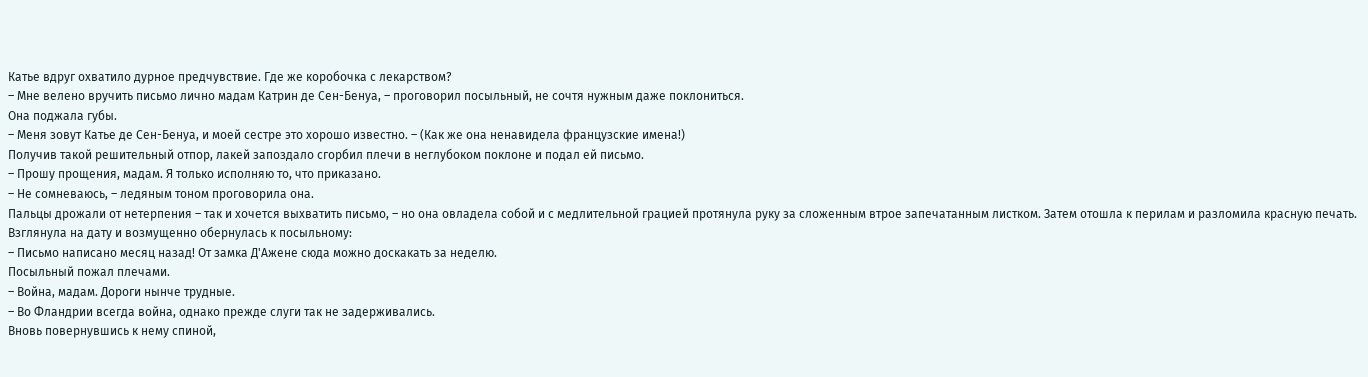Катье вдруг охватило дурное предчувствие. Где же коробочка с лекарством?
– Мне велено вручить письмо лично мадам Катрин де Сен-Бенуа, – проговорил посыльный, не сочтя нужным даже поклониться.
Она поджала губы.
– Меня зовут Катье де Сен-Бенуа, и моей сестре это хорошо известно. – (Как же она ненавидела французские имена!)
Получив такой решительный отпор, лакей запоздало сгорбил плечи в неглубоком поклоне и подал ей письмо.
– Прошу прощения, мадам. Я только исполняю то, что приказано.
– Не сомневаюсь, – ледяным тоном проговорила она.
Пальцы дрожали от нетерпения – так и хочется выхватить письмо, – но она овладела собой и с медлительной грацией протянула руку за сложенным втрое запечатанным листком. Затем отошла к перилам и разломила красную печать. Взглянула на дату и возмущенно обернулась к посыльному:
– Письмо написано месяц назад! От замка Д'Ажене сюда можно доскакать за неделю.
Посыльный пожал плечами.
– Война, мадам. Дороги нынче трудные.
– Во Фландрии всегда война, однако прежде слуги так не задерживались.
Вновь повернувшись к нему спиной,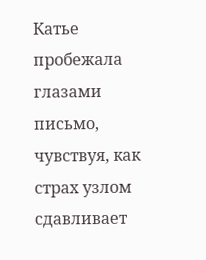Катье пробежала глазами письмо, чувствуя, как страх узлом сдавливает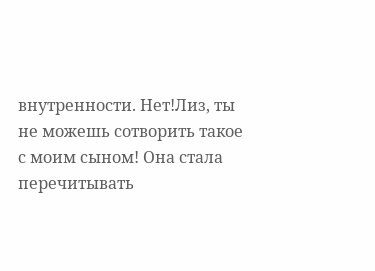внутренности. Нет!Лиз, ты не можешь сотворить такое с моим сыном! Она стала перечитывать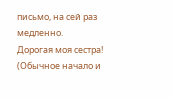письмо, на сей раз медленно.
Дорогая моя сестра! (Обычное начало и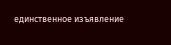единственное изъявление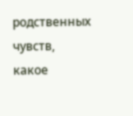родственных чувств, какое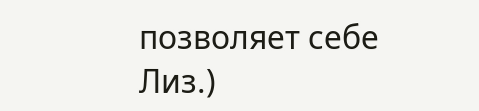позволяет себе Лиз.)